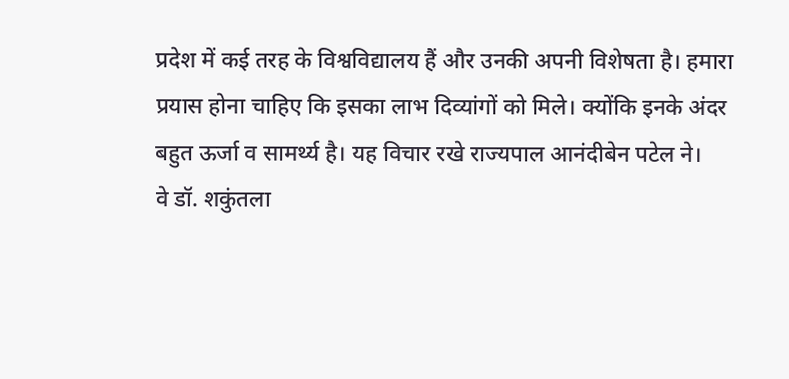प्रदेश में कई तरह के विश्वविद्यालय हैं और उनकी अपनी विशेषता है। हमारा प्रयास होना चाहिए कि इसका लाभ दिव्यांगों को मिले। क्योंकि इनके अंदर बहुत ऊर्जा व सामर्थ्य है। यह विचार रखे राज्यपाल आनंदीबेन पटेल ने।
वे डॉ. शकुंतला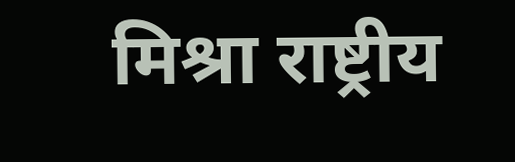मिश्रा राष्ट्रीय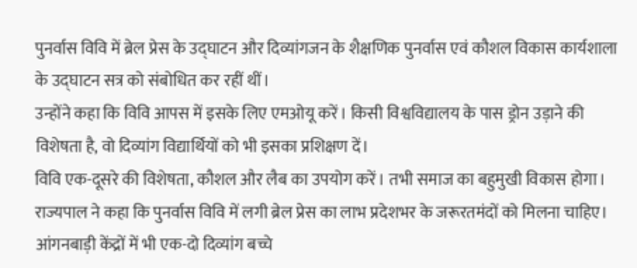पुनर्वास विवि में ब्रेल प्रेस के उद्घाटन और दिव्यांगजन के शैक्षणिक पुनर्वास एवं कौशल विकास कार्यशाला के उद्घाटन सत्र को संबोधित कर रहीं थीं।
उन्होंने कहा कि विवि आपस में इसके लिए एमओयू करें। किसी विश्वविद्यालय के पास ड्रोन उड़ाने की विशेषता है, वो दिव्यांग विद्यार्थियों को भी इसका प्रशिक्षण दें।
विवि एक-दूसरे की विशेषता, कौशल और लैब का उपयोग करें। तभी समाज का बहुमुखी विकास होगा।
राज्यपाल ने कहा कि पुनर्वास विवि में लगी ब्रेल प्रेस का लाभ प्रदेशभर के जरूरतमंदों को मिलना चाहिए। आंगनबाड़ी केंद्रों में भी एक-दो दिव्यांग बच्चे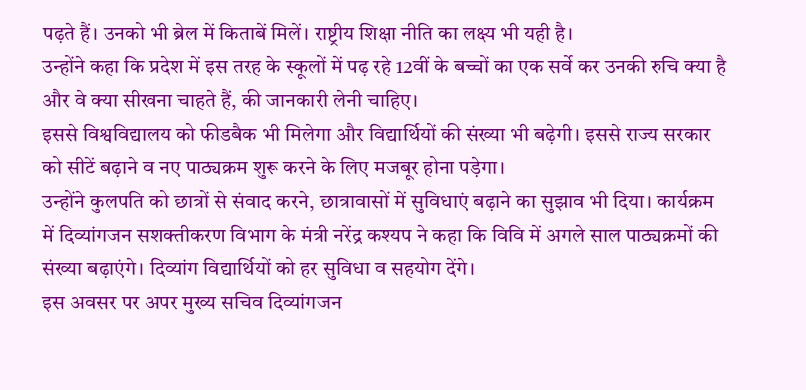पढ़ते हैं। उनको भी ब्रेल में किताबें मिलें। राष्ट्रीय शिक्षा नीति का लक्ष्य भी यही है।
उन्होंने कहा कि प्रदेश में इस तरह के स्कूलों में पढ़ रहे 12वीं के बच्चों का एक सर्वे कर उनकी रुचि क्या है और वे क्या सीखना चाहते हैं, की जानकारी लेनी चाहिए।
इससे विश्वविद्यालय को फीडबैक भी मिलेगा और विद्यार्थियों की संख्या भी बढ़ेगी। इससे राज्य सरकार को सीटें बढ़ाने व नए पाठ्यक्रम शुरू करने के लिए मजबूर होना पड़ेगा।
उन्होंने कुलपति को छात्रों से संवाद करने, छात्रावासों में सुविधाएं बढ़ाने का सुझाव भी दिया। कार्यक्रम में दिव्यांगजन सशक्तीकरण विभाग के मंत्री नरेंद्र कश्यप ने कहा कि विवि में अगले साल पाठ्यक्रमों की संख्या बढ़ाएंगे। दिव्यांग विद्यार्थियों को हर सुविधा व सहयोग देंगे।
इस अवसर पर अपर मुख्य सचिव दिव्यांगजन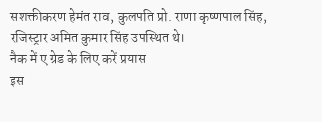सशक्तीकरण हेमंत राव, कुलपति प्रो. राणा कृष्णपाल सिंह, रजिस्ट्रार अमित कुमार सिंह उपस्थित थे।
नैक में ए ग्रेड के लिए करें प्रयास
इस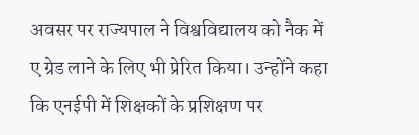अवसर पर राज्यपाल ने विश्वविद्यालय को नैक में ए ग्रेड लाने के लिए भी प्रेरित किया। उन्होंने कहा कि एनईपी में शिक्षकों के प्रशिक्षण पर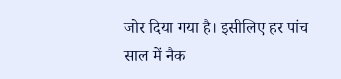जोर दिया गया है। इसीलिए हर पांच साल में नैक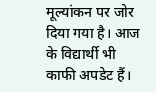मूल्यांकन पर जोर दिया गया है। आज के विद्यार्थी भी काफी अपडेट हैं।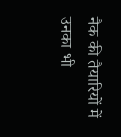नैक की तैयारियों में उनका भी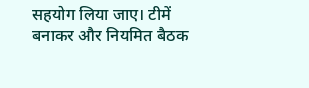सहयोग लिया जाए। टीमें बनाकर और नियमित बैठक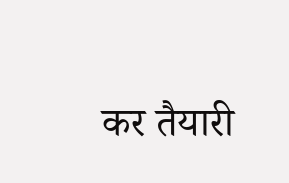कर तैयारी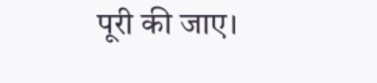पूरी की जाए।